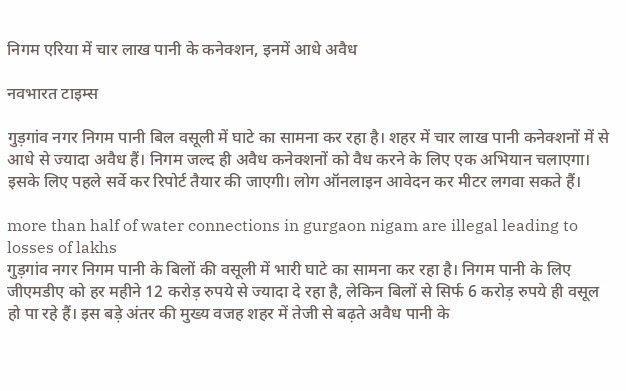निगम एरिया में चार लाख पानी के कनेक्शन, इनमें आधे अवैध

नवभारत टाइम्स

गुड़गांव नगर निगम पानी बिल वसूली में घाटे का सामना कर रहा है। शहर में चार लाख पानी कनेक्शनों में से आधे से ज्यादा अवैध हैं। निगम जल्द ही अवैध कनेक्शनों को वैध करने के लिए एक अभियान चलाएगा। इसके लिए पहले सर्वे कर रिपोर्ट तैयार की जाएगी। लोग ऑनलाइन आवेदन कर मीटर लगवा सकते हैं।

more than half of water connections in gurgaon nigam are illegal leading to losses of lakhs
गुड़गांव नगर निगम पानी के बिलों की वसूली में भारी घाटे का सामना कर रहा है। निगम पानी के लिए जीएमडीए को हर महीने 12 करोड़ रुपये से ज्यादा दे रहा है, लेकिन बिलों से सिर्फ 6 करोड़ रुपये ही वसूल हो पा रहे हैं। इस बड़े अंतर की मुख्य वजह शहर में तेजी से बढ़ते अवैध पानी के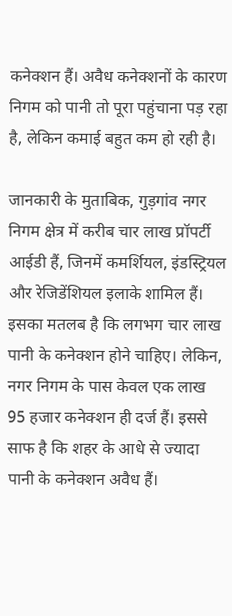कनेक्शन हैं। अवैध कनेक्शनों के कारण निगम को पानी तो पूरा पहुंचाना पड़ रहा है, लेकिन कमाई बहुत कम हो रही है।

जानकारी के मुताबिक, गुड़गांव नगर निगम क्षेत्र में करीब चार लाख प्रॉपर्टी आईडी हैं, जिनमें कमर्शियल, इंडस्ट्रियल और रेजिडेंशियल इलाके शामिल हैं। इसका मतलब है कि लगभग चार लाख पानी के कनेक्शन होने चाहिए। लेकिन, नगर निगम के पास केवल एक लाख 95 हजार कनेक्शन ही दर्ज हैं। इससे साफ है कि शहर के आधे से ज्यादा पानी के कनेक्शन अवैध हैं।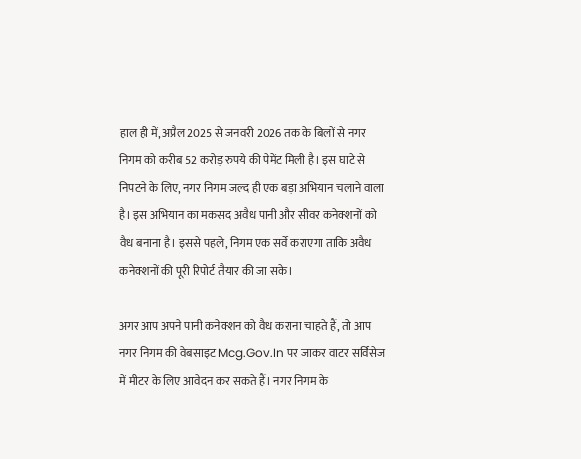हाल ही में, अप्रैल 2025 से जनवरी 2026 तक के बिलों से नगर निगम को करीब 52 करोड़ रुपये की पेमेंट मिली है। इस घाटे से निपटने के लिए, नगर निगम जल्द ही एक बड़ा अभियान चलाने वाला है। इस अभियान का मकसद अवैध पानी और सीवर कनेक्शनों को वैध बनाना है। इससे पहले, निगम एक सर्वे कराएगा ताकि अवैध कनेक्शनों की पूरी रिपोर्ट तैयार की जा सके।

अगर आप अपने पानी कनेक्शन को वैध कराना चाहते हैं, तो आप नगर निगम की वेबसाइट Mcg.Gov.In पर जाकर वाटर सर्विसेज में मीटर के लिए आवेदन कर सकते हैं। नगर निगम के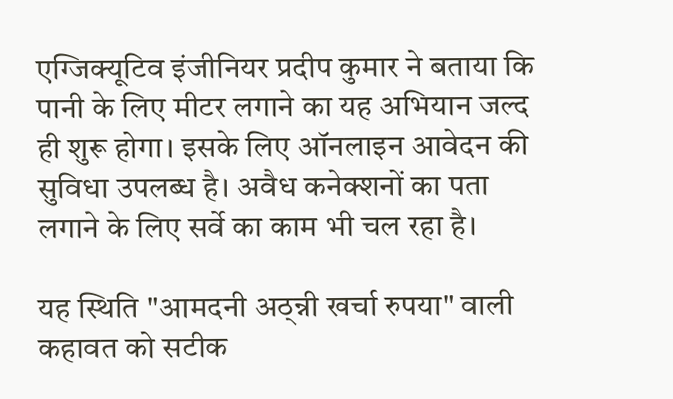एग्जिक्यूटिव इंजीनियर प्रदीप कुमार ने बताया कि पानी के लिए मीटर लगाने का यह अभियान जल्द ही शुरू होगा। इसके लिए ऑनलाइन आवेदन की सुविधा उपलब्ध है। अवैध कनेक्शनों का पता लगाने के लिए सर्वे का काम भी चल रहा है।

यह स्थिति "आमदनी अठ्न्नी खर्चा रुपया" वाली कहावत को सटीक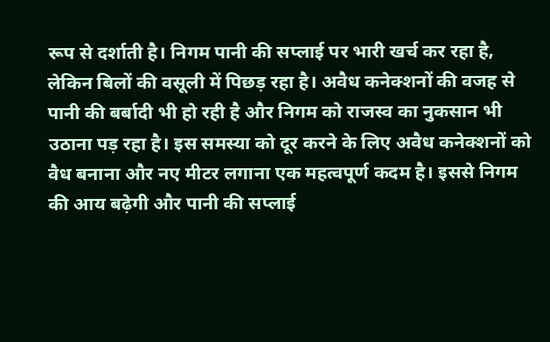रूप से दर्शाती है। निगम पानी की सप्लाई पर भारी खर्च कर रहा है, लेकिन बिलों की वसूली में पिछड़ रहा है। अवैध कनेक्शनों की वजह से पानी की बर्बादी भी हो रही है और निगम को राजस्व का नुकसान भी उठाना पड़ रहा है। इस समस्या को दूर करने के लिए अवैध कनेक्शनों को वैध बनाना और नए मीटर लगाना एक महत्वपूर्ण कदम है। इससे निगम की आय बढ़ेगी और पानी की सप्लाई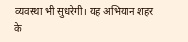व्यवस्था भी सुधरेगी। यह अभियान शहर के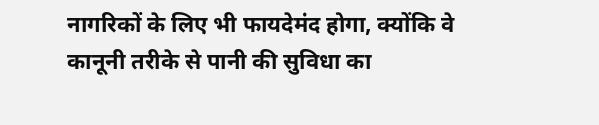नागरिकों के लिए भी फायदेमंद होगा, क्योंकि वे कानूनी तरीके से पानी की सुविधा का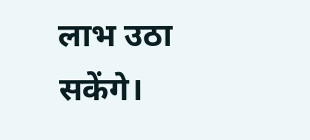लाभ उठा सकेंगे।